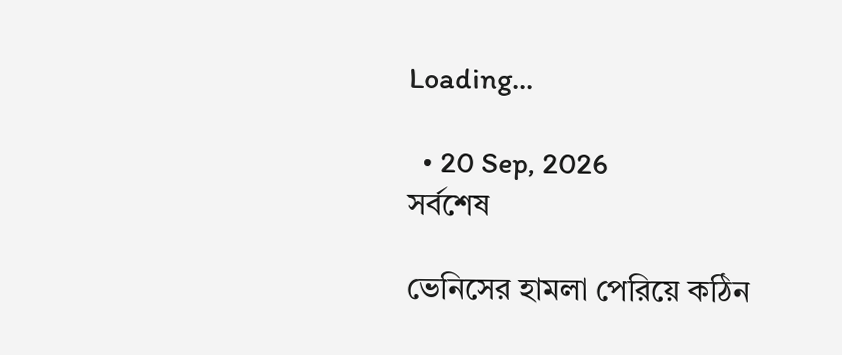Loading...

  • 20 Sep, 2026
সর্বশেষ

ভেনিসের হামলা পেরিয়ে কঠিন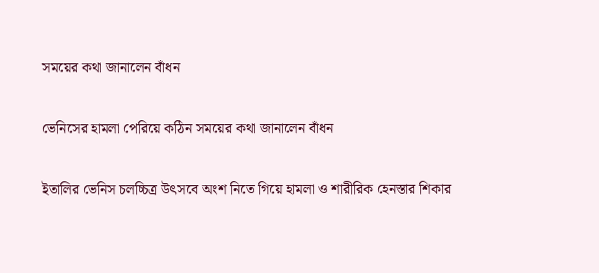সময়ের কথা জানালেন বাঁধন

ভেনিসের হামলা পেরিয়ে কঠিন সময়ের কথা জানালেন বাঁধন

ইতালির ভেনিস চলচ্চিত্র উৎসবে অংশ নিতে গিয়ে হামলা ও শারীরিক হেনস্তার শিকার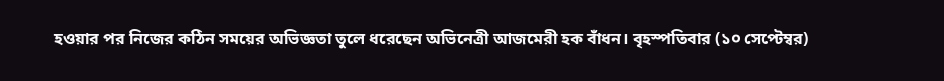হওয়ার পর নিজের কঠিন সময়ের অভিজ্ঞতা তুলে ধরেছেন অভিনেত্রী আজমেরী হক বাঁধন। বৃহস্পতিবার (১০ সেপ্টেম্বর)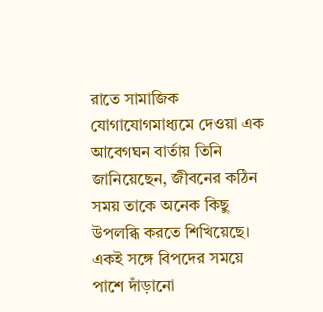রাতে সামাজিক যোগাযোগমাধ্যমে দেওয়া এক আবেগঘন বার্তায় তিনি জানিয়েছেন, জীবনের কঠিন সময় তাকে অনেক কিছু উপলব্ধি করতে শিখিয়েছে। একই সঙ্গে বিপদের সময়ে পাশে দাঁড়ানো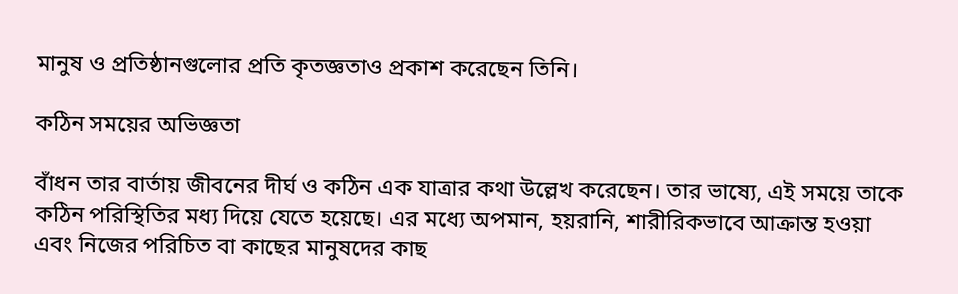মানুষ ও প্রতিষ্ঠানগুলোর প্রতি কৃতজ্ঞতাও প্রকাশ করেছেন তিনি।

কঠিন সময়ের অভিজ্ঞতা

বাঁধন তার বার্তায় জীবনের দীর্ঘ ও কঠিন এক যাত্রার কথা উল্লেখ করেছেন। তার ভাষ্যে, এই সময়ে তাকে কঠিন পরিস্থিতির মধ্য দিয়ে যেতে হয়েছে। এর মধ্যে অপমান, হয়রানি, শারীরিকভাবে আক্রান্ত হওয়া এবং নিজের পরিচিত বা কাছের মানুষদের কাছ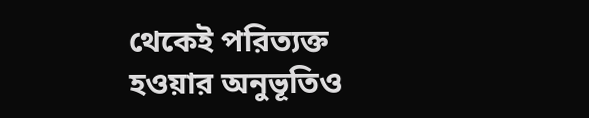থেকেই পরিত্যক্ত হওয়ার অনুভূতিও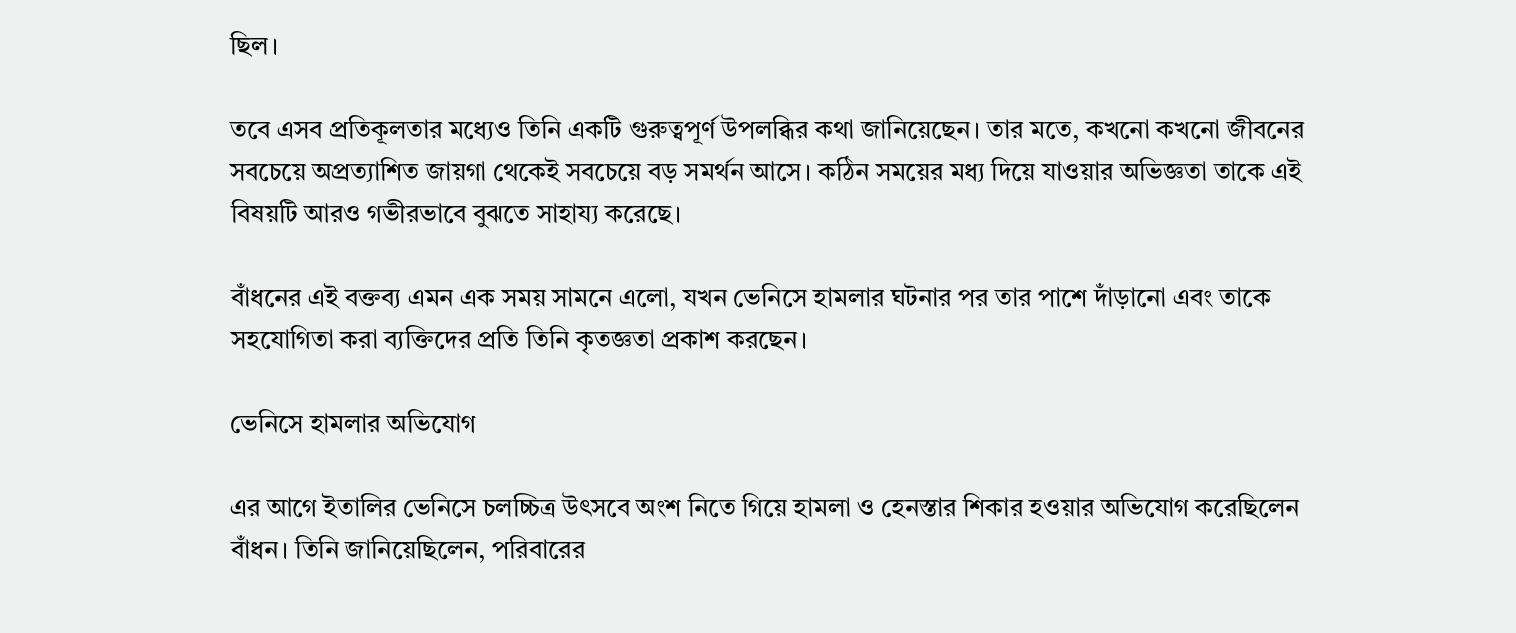ছিল।

তবে এসব প্রতিকূলতার মধ্যেও তিনি একটি গুরুত্বপূর্ণ উপলব্ধির কথা জানিয়েছেন। তার মতে, কখনো কখনো জীবনের সবচেয়ে অপ্রত্যাশিত জায়গা থেকেই সবচেয়ে বড় সমর্থন আসে। কঠিন সময়ের মধ্য দিয়ে যাওয়ার অভিজ্ঞতা তাকে এই বিষয়টি আরও গভীরভাবে বুঝতে সাহায্য করেছে।

বাঁধনের এই বক্তব্য এমন এক সময় সামনে এলো, যখন ভেনিসে হামলার ঘটনার পর তার পাশে দাঁড়ানো এবং তাকে সহযোগিতা করা ব্যক্তিদের প্রতি তিনি কৃতজ্ঞতা প্রকাশ করছেন।

ভেনিসে হামলার অভিযোগ

এর আগে ইতালির ভেনিসে চলচ্চিত্র উৎসবে অংশ নিতে গিয়ে হামলা ও হেনস্তার শিকার হওয়ার অভিযোগ করেছিলেন বাঁধন। তিনি জানিয়েছিলেন, পরিবারের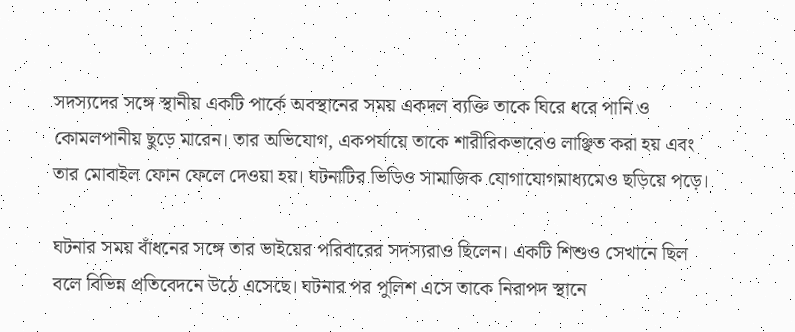সদস্যদের সঙ্গে স্থানীয় একটি পার্কে অবস্থানের সময় একদল ব্যক্তি তাকে ঘিরে ধরে পানি ও কোমলপানীয় ছুড়ে মারেন। তার অভিযোগ, একপর্যায়ে তাকে শারীরিকভাবেও লাঞ্ছিত করা হয় এবং তার মোবাইল ফোন ফেলে দেওয়া হয়। ঘটনাটির ভিডিও সামাজিক যোগাযোগমাধ্যমেও ছড়িয়ে পড়ে।

ঘটনার সময় বাঁধনের সঙ্গে তার ভাইয়ের পরিবারের সদস্যরাও ছিলেন। একটি শিশুও সেখানে ছিল বলে বিভিন্ন প্রতিবেদনে উঠে এসেছে। ঘটনার পর পুলিশ এসে তাকে নিরাপদ স্থানে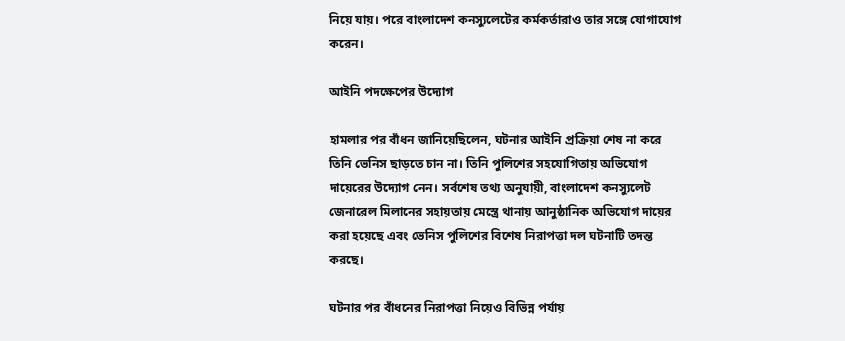নিয়ে যায়। পরে বাংলাদেশ কনস্যুলেটের কর্মকর্তারাও তার সঙ্গে যোগাযোগ করেন।

আইনি পদক্ষেপের উদ্যোগ

হামলার পর বাঁধন জানিয়েছিলেন, ঘটনার আইনি প্রক্রিয়া শেষ না করে তিনি ভেনিস ছাড়তে চান না। তিনি পুলিশের সহযোগিতায় অভিযোগ দায়েরের উদ্যোগ নেন। সর্বশেষ তথ্য অনুযায়ী, বাংলাদেশ কনস্যুলেট জেনারেল মিলানের সহায়তায় মেস্ত্রে থানায় আনুষ্ঠানিক অভিযোগ দায়ের করা হয়েছে এবং ভেনিস পুলিশের বিশেষ নিরাপত্তা দল ঘটনাটি তদন্ত করছে।

ঘটনার পর বাঁধনের নিরাপত্তা নিয়েও বিভিন্ন পর্যায়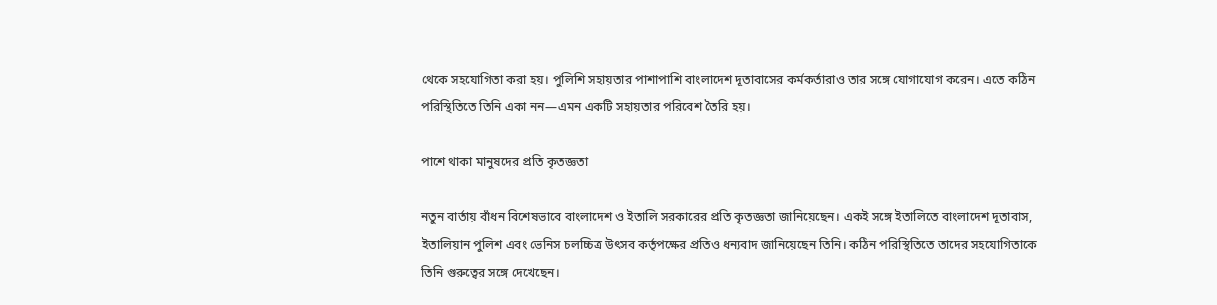থেকে সহযোগিতা করা হয়। পুলিশি সহায়তার পাশাপাশি বাংলাদেশ দূতাবাসের কর্মকর্তারাও তার সঙ্গে যোগাযোগ করেন। এতে কঠিন পরিস্থিতিতে তিনি একা নন—এমন একটি সহায়তার পরিবেশ তৈরি হয়।

পাশে থাকা মানুষদের প্রতি কৃতজ্ঞতা

নতুন বার্তায় বাঁধন বিশেষভাবে বাংলাদেশ ও ইতালি সরকারের প্রতি কৃতজ্ঞতা জানিয়েছেন। একই সঙ্গে ইতালিতে বাংলাদেশ দূতাবাস, ইতালিয়ান পুলিশ এবং ভেনিস চলচ্চিত্র উৎসব কর্তৃপক্ষের প্রতিও ধন্যবাদ জানিয়েছেন তিনি। কঠিন পরিস্থিতিতে তাদের সহযোগিতাকে তিনি গুরুত্বের সঙ্গে দেখেছেন।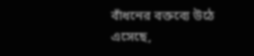বাঁধনের বক্তব্যে উঠে এসেছে,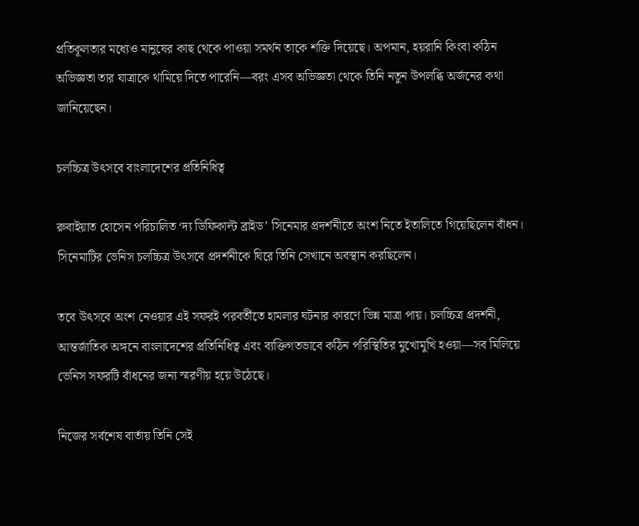প্রতিকূলতার মধ্যেও মানুষের কাছ থেকে পাওয়া সমর্থন তাকে শক্তি দিয়েছে। অপমান, হয়রানি কিংবা কঠিন অভিজ্ঞতা তার যাত্রাকে থামিয়ে দিতে পারেনি—বরং এসব অভিজ্ঞতা থেকে তিনি নতুন উপলব্ধি অর্জনের কথা জানিয়েছেন।

চলচ্চিত্র উৎসবে বাংলাদেশের প্রতিনিধিত্ব

রুবাইয়াত হোসেন পরিচালিত ‘দ্য ডিফিকাল্ট ব্রাইড’ সিনেমার প্রদর্শনীতে অংশ নিতে ইতালিতে গিয়েছিলেন বাঁধন। সিনেমাটির ভেনিস চলচ্চিত্র উৎসবে প্রদর্শনীকে ঘিরে তিনি সেখানে অবস্থান করছিলেন।

তবে উৎসবে অংশ নেওয়ার এই সফরই পরবর্তীতে হামলার ঘটনার কারণে ভিন্ন মাত্রা পায়। চলচ্চিত্র প্রদর্শনী, আন্তর্জাতিক অঙ্গনে বাংলাদেশের প্রতিনিধিত্ব এবং ব্যক্তিগতভাবে কঠিন পরিস্থিতির মুখোমুখি হওয়া—সব মিলিয়ে ভেনিস সফরটি বাঁধনের জন্য স্মরণীয় হয়ে উঠেছে।

নিজের সর্বশেষ বার্তায় তিনি সেই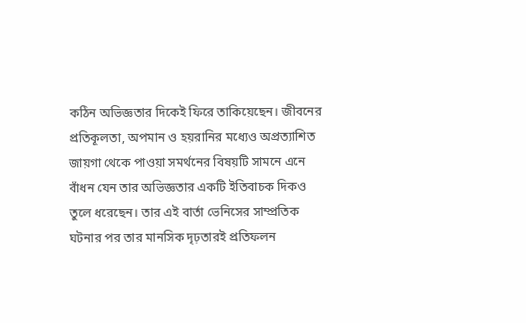কঠিন অভিজ্ঞতার দিকেই ফিরে তাকিয়েছেন। জীবনের প্রতিকূলতা, অপমান ও হয়রানির মধ্যেও অপ্রত্যাশিত জায়গা থেকে পাওয়া সমর্থনের বিষয়টি সামনে এনে বাঁধন যেন তার অভিজ্ঞতার একটি ইতিবাচক দিকও তুলে ধরেছেন। তার এই বার্তা ভেনিসের সাম্প্রতিক ঘটনার পর তার মানসিক দৃঢ়তারই প্রতিফলন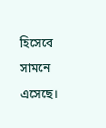হিসেবে সামনে এসেছে।